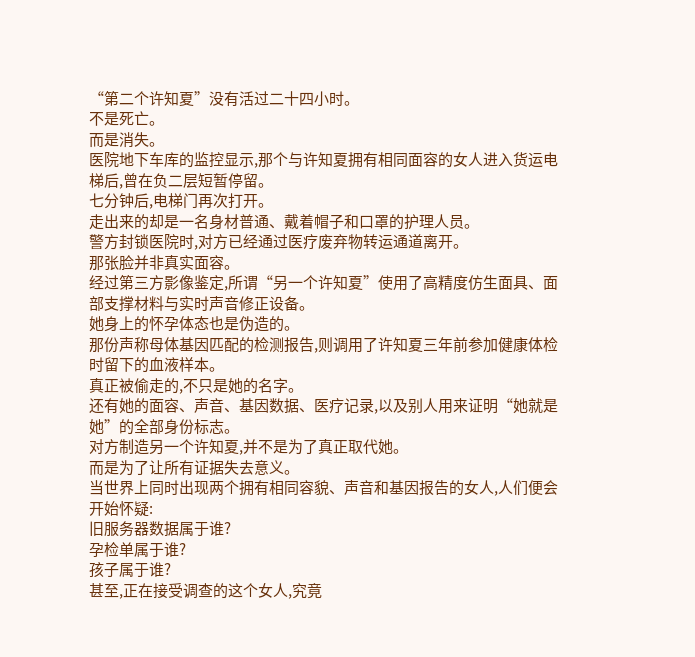“第二个许知夏”没有活过二十四小时。
不是死亡。
而是消失。
医院地下车库的监控显示,那个与许知夏拥有相同面容的女人进入货运电梯后,曾在负二层短暂停留。
七分钟后,电梯门再次打开。
走出来的却是一名身材普通、戴着帽子和口罩的护理人员。
警方封锁医院时,对方已经通过医疗废弃物转运通道离开。
那张脸并非真实面容。
经过第三方影像鉴定,所谓“另一个许知夏”使用了高精度仿生面具、面部支撑材料与实时声音修正设备。
她身上的怀孕体态也是伪造的。
那份声称母体基因匹配的检测报告,则调用了许知夏三年前参加健康体检时留下的血液样本。
真正被偷走的,不只是她的名字。
还有她的面容、声音、基因数据、医疗记录,以及别人用来证明“她就是她”的全部身份标志。
对方制造另一个许知夏,并不是为了真正取代她。
而是为了让所有证据失去意义。
当世界上同时出现两个拥有相同容貌、声音和基因报告的女人,人们便会开始怀疑:
旧服务器数据属于谁?
孕检单属于谁?
孩子属于谁?
甚至,正在接受调查的这个女人,究竟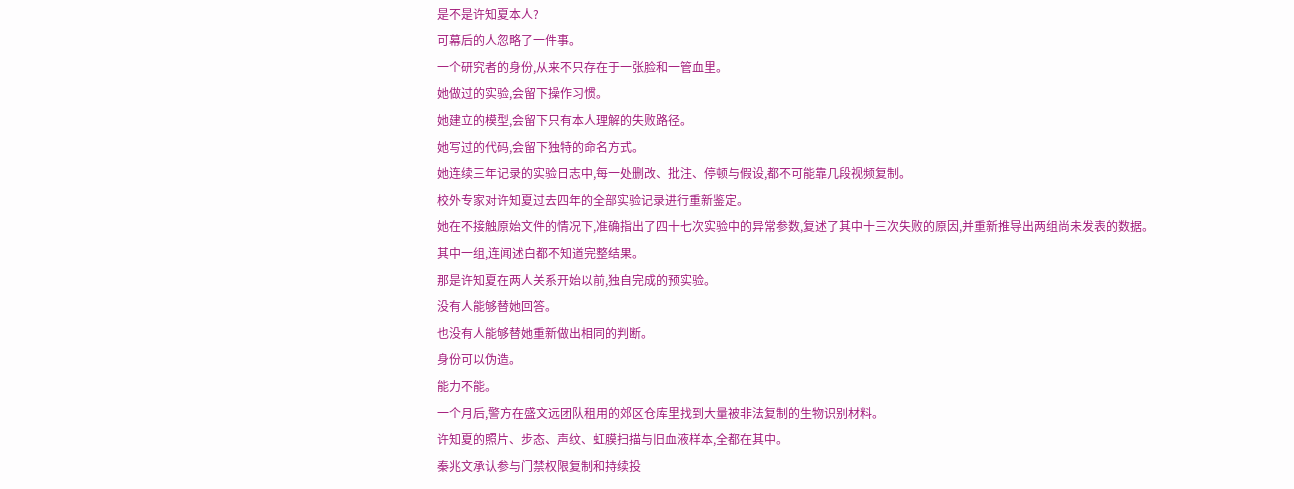是不是许知夏本人?
可幕后的人忽略了一件事。
一个研究者的身份,从来不只存在于一张脸和一管血里。
她做过的实验,会留下操作习惯。
她建立的模型,会留下只有本人理解的失败路径。
她写过的代码,会留下独特的命名方式。
她连续三年记录的实验日志中,每一处删改、批注、停顿与假设,都不可能靠几段视频复制。
校外专家对许知夏过去四年的全部实验记录进行重新鉴定。
她在不接触原始文件的情况下,准确指出了四十七次实验中的异常参数,复述了其中十三次失败的原因,并重新推导出两组尚未发表的数据。
其中一组,连闻述白都不知道完整结果。
那是许知夏在两人关系开始以前,独自完成的预实验。
没有人能够替她回答。
也没有人能够替她重新做出相同的判断。
身份可以伪造。
能力不能。
一个月后,警方在盛文远团队租用的郊区仓库里找到大量被非法复制的生物识别材料。
许知夏的照片、步态、声纹、虹膜扫描与旧血液样本,全都在其中。
秦兆文承认参与门禁权限复制和持续投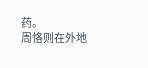药。
周恪则在外地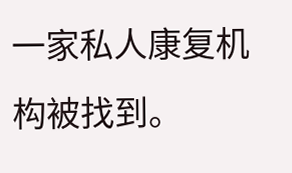一家私人康复机构被找到。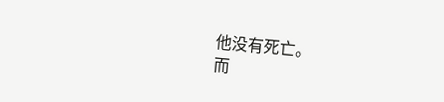他没有死亡。
而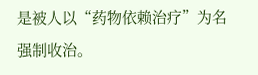是被人以“药物依赖治疗”为名强制收治。